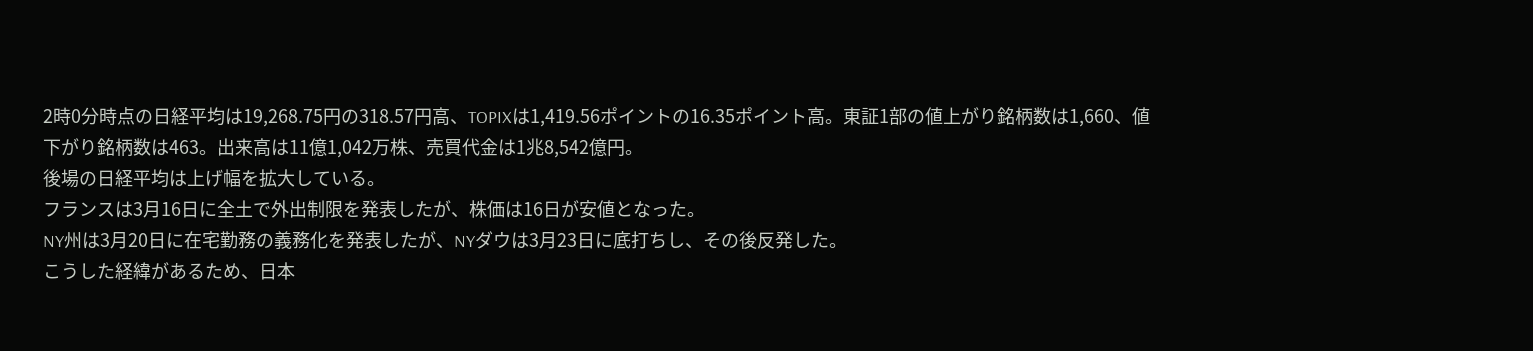2時0分時点の日経平均は19,268.75円の318.57円高、TOPIXは1,419.56ポイントの16.35ポイント高。東証1部の値上がり銘柄数は1,660、値下がり銘柄数は463。出来高は11億1,042万株、売買代金は1兆8,542億円。
後場の日経平均は上げ幅を拡大している。
フランスは3月16日に全土で外出制限を発表したが、株価は16日が安値となった。
NY州は3月20日に在宅勤務の義務化を発表したが、NYダウは3月23日に底打ちし、その後反発した。
こうした経緯があるため、日本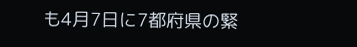も4月7日に7都府県の緊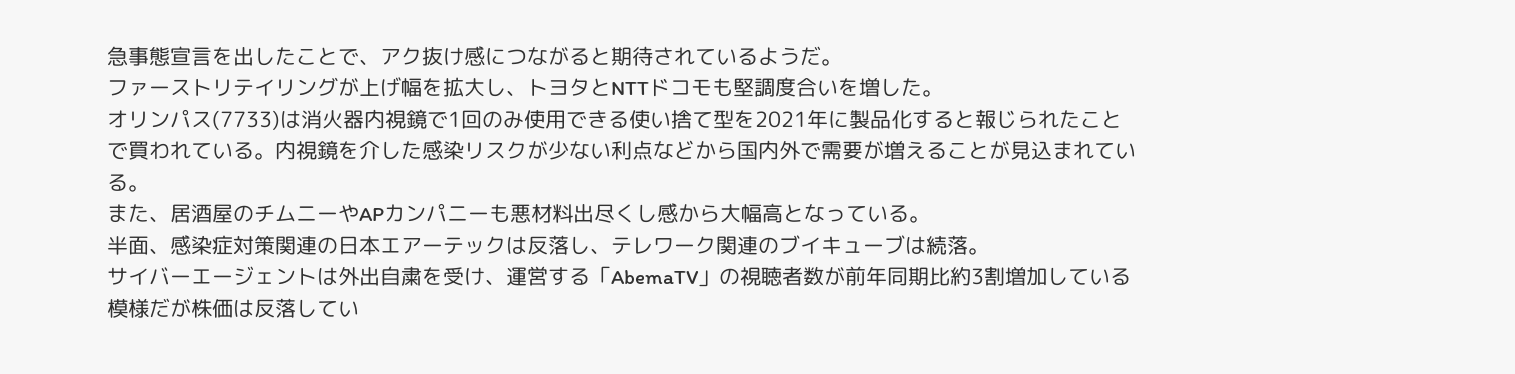急事態宣言を出したことで、アク抜け感につながると期待されているようだ。
ファーストリテイリングが上げ幅を拡大し、トヨタとNTTドコモも堅調度合いを増した。
オリンパス(7733)は消火器内視鏡で1回のみ使用できる使い捨て型を2021年に製品化すると報じられたことで買われている。内視鏡を介した感染リスクが少ない利点などから国内外で需要が増えることが見込まれている。
また、居酒屋のチムニーやAPカンパニーも悪材料出尽くし感から大幅高となっている。
半面、感染症対策関連の日本エアーテックは反落し、テレワーク関連のブイキューブは続落。
サイバーエージェントは外出自粛を受け、運営する「AbemaTV」の視聴者数が前年同期比約3割増加している模様だが株価は反落してい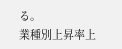る。
業種別上昇率上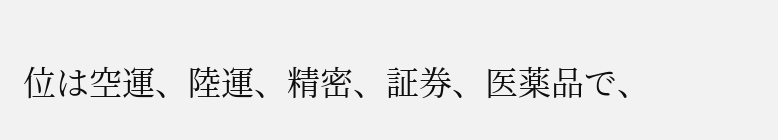位は空運、陸運、精密、証券、医薬品で、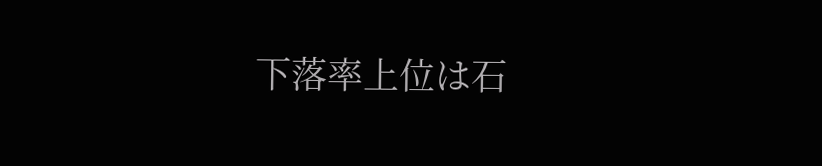下落率上位は石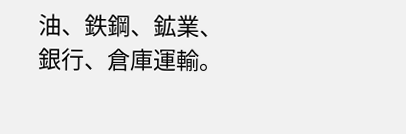油、鉄鋼、鉱業、銀行、倉庫運輸。